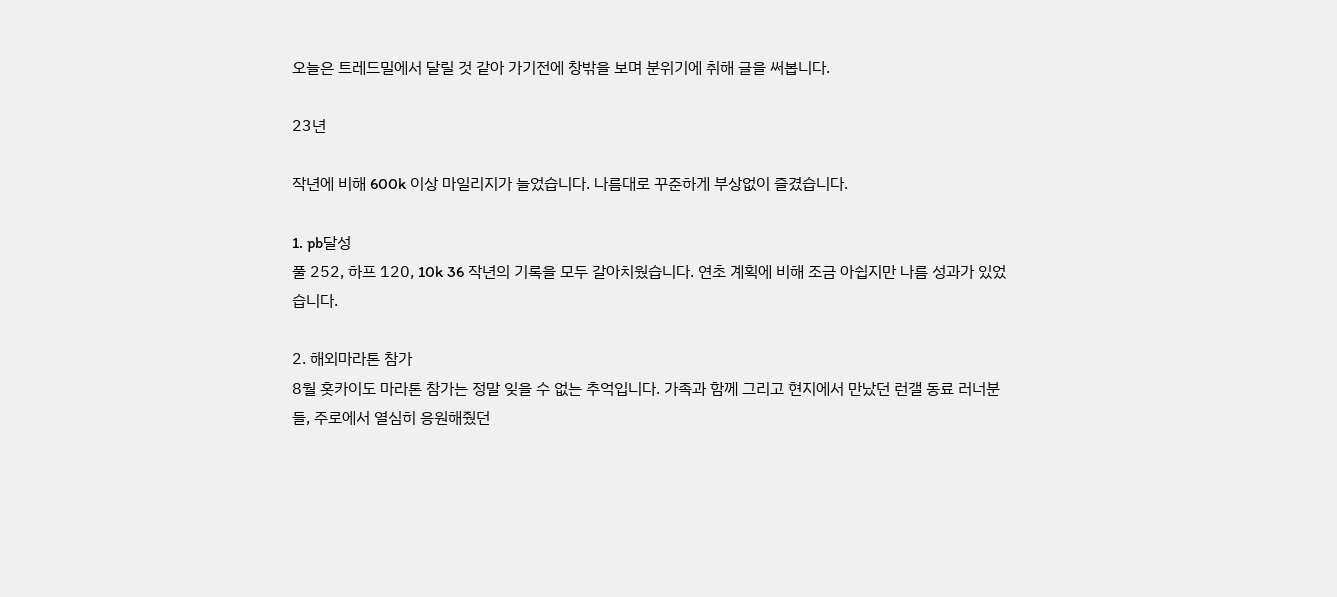오늘은 트레드밀에서 달릴 것 같아 가기전에 창밖을 보며 분위기에 취해 글을 써봅니다.

23년

작년에 비해 600k 이상 마일리지가 늘었습니다. 나름대로 꾸준하게 부상없이 즐겼습니다.

1. pb달성
풀 252, 하프 120, 10k 36 작년의 기록을 모두 갈아치웠습니다. 연초 계획에 비해 조금 아쉽지만 나름 성과가 있었습니다.

2. 해외마라톤 참가
8월 홋카이도 마라톤 참가는 정말 잊을 수 없는 추억입니다. 가족과 함께 그리고 현지에서 만났던 런갤 동료 러너분들, 주로에서 열심히 응원해줬던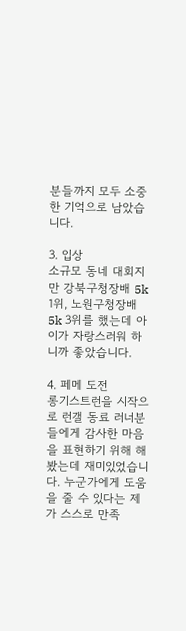분들까지 모두 소중한 기억으로 남았습니다.

3. 입상
소규모 동네 대회지만 강북구청장배 5k 1위, 노원구청장배 5k 3위를 했는데 아이가 자랑스러워 하니까 좋았습니다.

4. 페메 도전
롱기스트런을 시작으로 런갤 동료 러너분들에게 감사한 마음을 표현하기 위해 해봤는데 재미있었습니다. 누군가에게 도움을 줄 수 있다는 제가 스스로 만족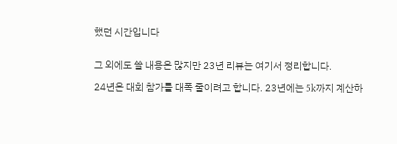했던 시간입니다


그 외에도 쓸 내용은 많지만 23년 리뷰는 여기서 정리합니다.

24년은 대회 참가를 대폭 줄이려고 합니다. 23년에는 5k까지 계산하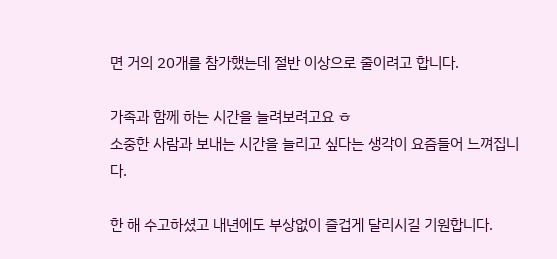면 거의 20개를 참가했는데 절반 이상으로 줄이려고 합니다.

가족과 함께 하는 시간을 늘려보려고요 ㅎ
소중한 사람과 보내는 시간을 늘리고 싶다는 생각이 요즘들어 느껴집니다.

한 해 수고하셨고 내년에도 부상없이 즐겁게 달리시길 기원합니다.